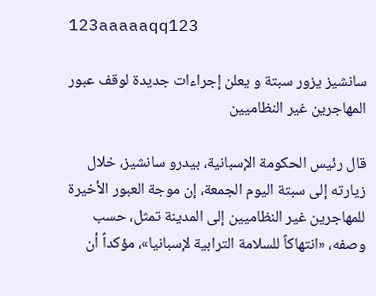123aaaaaqq123

سانشيز يزور سبتة و يعلن إجراءات جديدة لوقف عبور المهاجرين غير النظاميين

قال رئيس الحكومة الإسبانية، بيدرو سانشيز، خلال زيارته إلى سبتة اليوم الجمعة، إن موجة العبور الأخيرة للمهاجرين غير النظاميين إلى المدينة تمثل، حسب وصفه، «انتهاكاً للسلامة الترابية لإسبانيا»، مؤكداً أن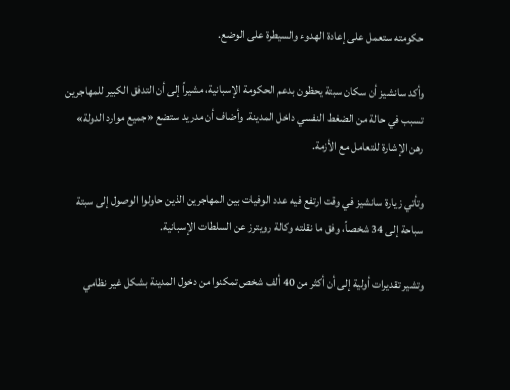حكومته ستعمل على إعادة الهدوء والسيطرة على الوضع.

وأكد سانشيز أن سكان سبتة يحظون بدعم الحكومة الإسبانية، مشيراً إلى أن التدفق الكبير للمهاجرين تسبب في حالة من الضغط النفسي داخل المدينة. وأضاف أن مدريد ستضع «جميع موارد الدولة» رهن الإشارة للتعامل مع الأزمة.

وتأتي زيارة سانشيز في وقت ارتفع فيه عدد الوفيات بين المهاجرين الذين حاولوا الوصول إلى سبتة سباحة إلى 34 شخصاً، وفق ما نقلته وكالة رويترز عن السلطات الإسبانية.

وتشير تقديرات أولية إلى أن أكثر من 40 ألف شخص تمكنوا من دخول المدينة بشكل غير نظامي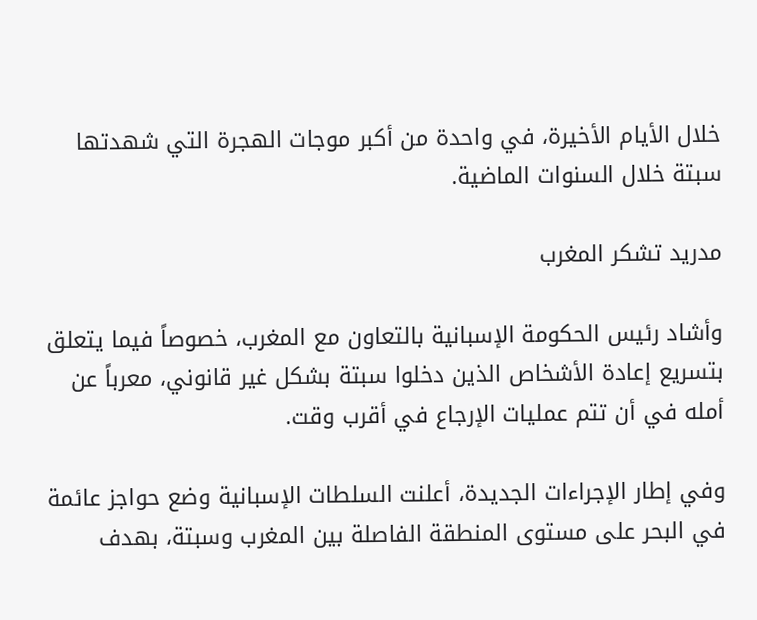خلال الأيام الأخيرة، في واحدة من أكبر موجات الهجرة التي شهدتها سبتة خلال السنوات الماضية.

مدريد تشكر المغرب

وأشاد رئيس الحكومة الإسبانية بالتعاون مع المغرب، خصوصاً فيما يتعلق بتسريع إعادة الأشخاص الذين دخلوا سبتة بشكل غير قانوني، معرباً عن أمله في أن تتم عمليات الإرجاع في أقرب وقت.

وفي إطار الإجراءات الجديدة، أعلنت السلطات الإسبانية وضع حواجز عائمة في البحر على مستوى المنطقة الفاصلة بين المغرب وسبتة، بهدف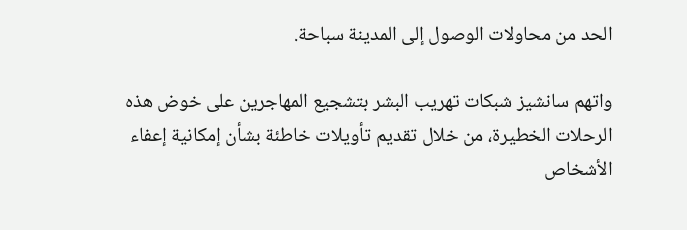الحد من محاولات الوصول إلى المدينة سباحة.

واتهم سانشيز شبكات تهريب البشر بتشجيع المهاجرين على خوض هذه الرحلات الخطيرة، من خلال تقديم تأويلات خاطئة بشأن إمكانية إعفاء الأشخاص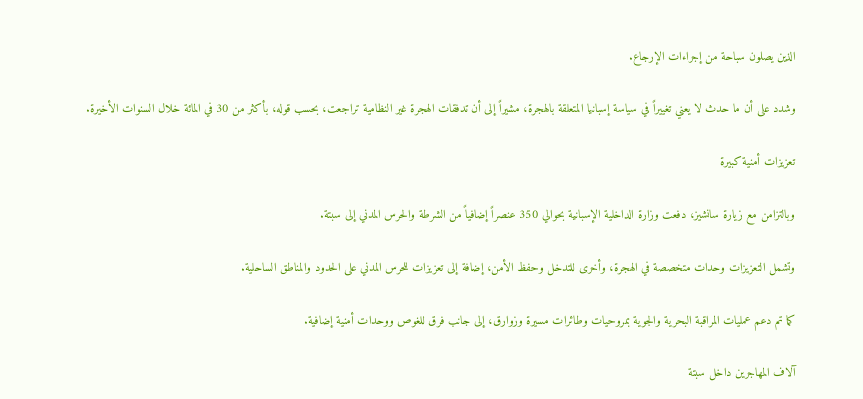الذين يصلون سباحة من إجراءات الإرجاع.

وشدد على أن ما حدث لا يعني تغييراً في سياسة إسبانيا المتعلقة بالهجرة، مشيراً إلى أن تدفقات الهجرة غير النظامية تراجعت، بحسب قوله، بأكثر من 30 في المائة خلال السنوات الأخيرة.

تعزيزات أمنية كبيرة

وبالتزامن مع زيارة سانشيز، دفعت وزارة الداخلية الإسبانية بحوالي 350 عنصراً إضافياً من الشرطة والحرس المدني إلى سبتة.

وتشمل التعزيزات وحدات متخصصة في الهجرة، وأخرى للتدخل وحفظ الأمن، إضافة إلى تعزيزات للحرس المدني على الحدود والمناطق الساحلية.

كما تم دعم عمليات المراقبة البحرية والجوية بمروحيات وطائرات مسيرة وزوارق، إلى جانب فرق للغوص ووحدات أمنية إضافية.

آلاف المهاجرين داخل سبتة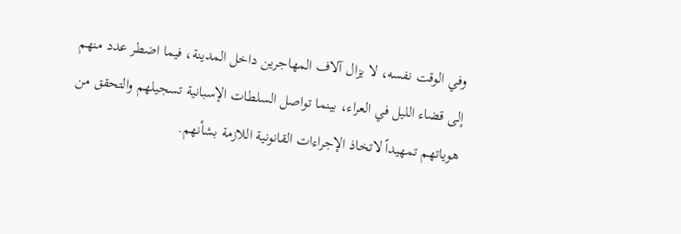وفي الوقت نفسه، لا يزال آلاف المهاجرين داخل المدينة، فيما اضطر عدد منهم إلى قضاء الليل في العراء، بينما تواصل السلطات الإسبانية تسجيلهم والتحقق من هوياتهم تمهيداً لاتخاذ الإجراءات القانونية اللازمة بشأنهم.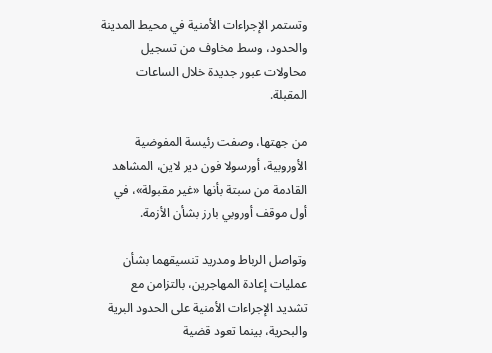وتستمر الإجراءات الأمنية في محيط المدينة والحدود، وسط مخاوف من تسجيل محاولات عبور جديدة خلال الساعات المقبلة.

من جهتها، وصفت رئيسة المفوضية الأوروبية، أورسولا فون دير لاين، المشاهد القادمة من سبتة بأنها «غير مقبولة»، في أول موقف أوروبي بارز بشأن الأزمة.

وتواصل الرباط ومدريد تنسيقهما بشأن عمليات إعادة المهاجرين، بالتزامن مع تشديد الإجراءات الأمنية على الحدود البرية والبحرية، بينما تعود قضية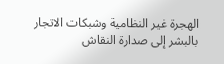الهجرة غير النظامية وشبكات الاتجار بالبشر إلى صدارة النقاش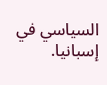السياسي في إسبانيا.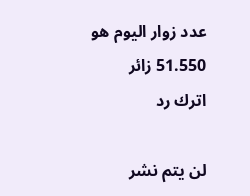عدد زوار اليوم هو 51.550 زائر
اترك رد

لن يتم نشر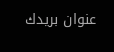عنوان بريدك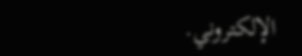الإلكتروني.